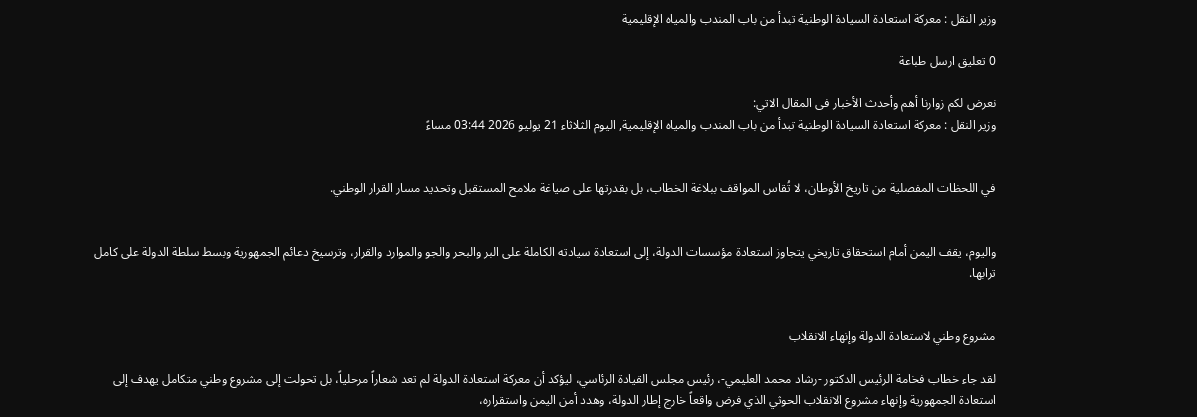وزير النقل : معركة استعادة السيادة الوطنية تبدأ من باب المندب والمياه الإقليمية

0 تعليق ارسل طباعة

نعرض لكم زوارنا أهم وأحدث الأخبار فى المقال الاتي:
وزير النقل : معركة استعادة السيادة الوطنية تبدأ من باب المندب والمياه الإقليمية, اليوم الثلاثاء 21 يوليو 2026 03:44 مساءً


في اللحظات المفصلية من تاريخ الأوطان، لا تُقاس المواقف ببلاغة الخطاب، بل بقدرتها على صياغة ملامح المستقبل وتحديد مسار القرار الوطني.


واليوم، يقف اليمن أمام استحقاق تاريخي يتجاوز استعادة مؤسسات الدولة، إلى استعادة سيادته الكاملة على البر والبحر والجو والموارد والقرار، وترسيخ دعائم الجمهورية وبسط سلطة الدولة على كامل ترابها.


مشروع وطني لاستعادة الدولة وإنهاء الانقلاب

لقد جاء خطاب فخامة الرئيس الدكتور -رشاد محمد العليمي-، رئيس مجلس القيادة الرئاسي، ليؤكد أن معركة استعادة الدولة لم تعد شعاراً مرحلياً، بل تحولت إلى مشروع وطني متكامل يهدف إلى استعادة الجمهورية وإنهاء مشروع الانقلاب الحوثي الذي فرض واقعاً خارج إطار الدولة، وهدد أمن اليمن واستقراره،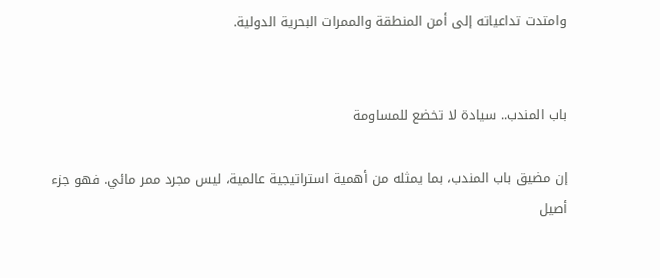وامتدت تداعياته إلى أمن المنطقة والممرات البحرية الدولية.


باب المندب.. سيادة لا تخضع للمساومة

إن مضيق باب المندب، بما يمثله من أهمية استراتيجية عالمية، ليس مجرد ممر مائي. فهو جزء أصيل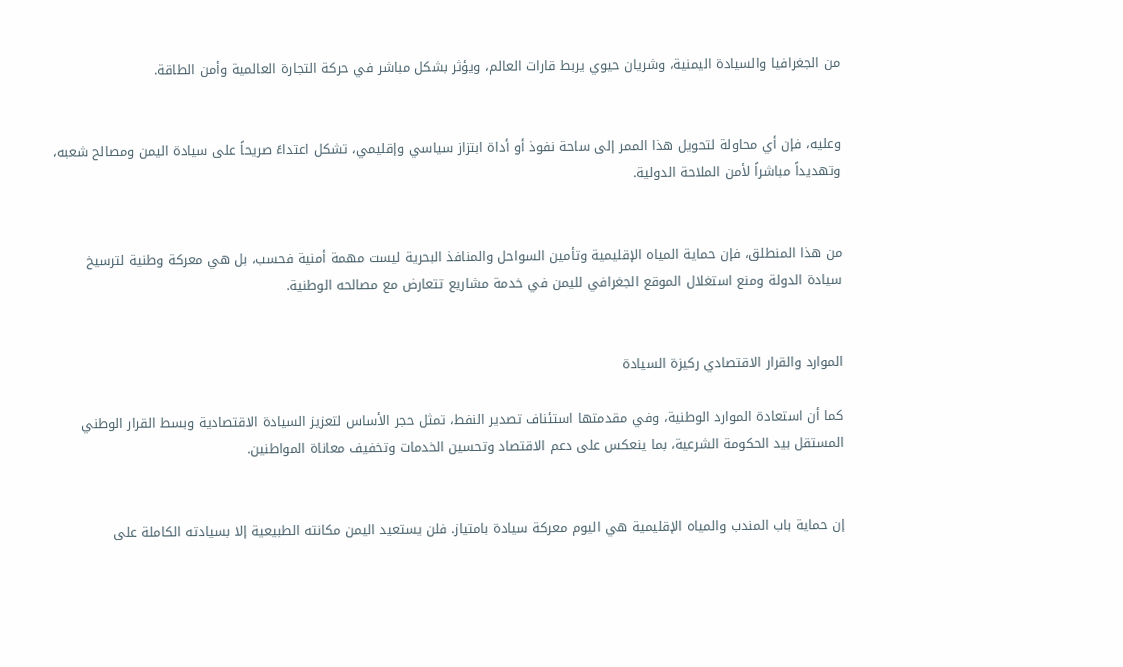من الجغرافيا والسيادة اليمنية، وشريان حيوي يربط قارات العالم، ويؤثر بشكل مباشر في حركة التجارة العالمية وأمن الطاقة.


وعليه، فإن أي محاولة لتحويل هذا الممر إلى ساحة نفوذ أو أداة ابتزاز سياسي وإقليمي، تشكل اعتداءً صريحاً على سيادة اليمن ومصالح شعبه، وتهديداً مباشراً لأمن الملاحة الدولية.


من هذا المنطلق، فإن حماية المياه الإقليمية وتأمين السواحل والمنافذ البحرية ليست مهمة أمنية فحسب، بل هي معركة وطنية لترسيخ سيادة الدولة ومنع استغلال الموقع الجغرافي لليمن في خدمة مشاريع تتعارض مع مصالحه الوطنية.


الموارد والقرار الاقتصادي ركيزة السيادة

كما أن استعادة الموارد الوطنية، وفي مقدمتها استئناف تصدير النفط، تمثل حجر الأساس لتعزيز السيادة الاقتصادية وبسط القرار الوطني المستقل بيد الحكومة الشرعية، بما ينعكس على دعم الاقتصاد وتحسين الخدمات وتخفيف معاناة المواطنين.


إن حماية باب المندب والمياه الإقليمية هي اليوم معركة سيادة بامتياز. فلن يستعيد اليمن مكانته الطبيعية إلا بسيادته الكاملة على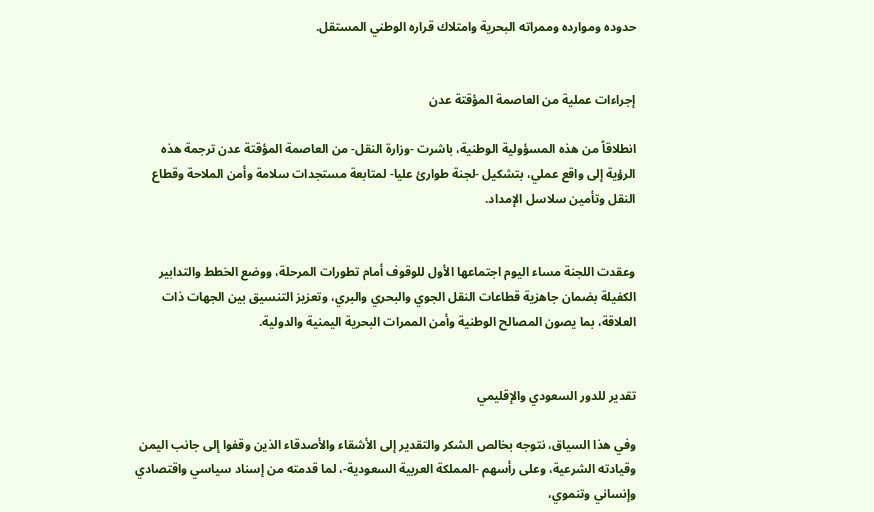حدوده وموارده وممراته البحرية وامتلاك قراره الوطني المستقل.


إجراءات عملية من العاصمة المؤقتة عدن

انطلاقاً من هذه المسؤولية الوطنية، باشرت -وزارة النقل- من العاصمة المؤقتة عدن ترجمة هذه الرؤية إلى واقع عملي، بتشكيل -لجنة طوارئ عليا- لمتابعة مستجدات سلامة وأمن الملاحة وقطاع النقل وتأمين سلاسل الإمداد.


وعقدت اللجنة مساء اليوم اجتماعها الأول للوقوف أمام تطورات المرحلة، ووضع الخطط والتدابير الكفيلة بضمان جاهزية قطاعات النقل الجوي والبحري والبري، وتعزيز التنسيق بين الجهات ذات العلاقة، بما يصون المصالح الوطنية وأمن الممرات البحرية اليمنية والدولية.


تقدير للدور السعودي والإقليمي

وفي هذا السياق، نتوجه بخالص الشكر والتقدير إلى الأشقاء والأصدقاء الذين وقفوا إلى جانب اليمن وقيادته الشرعية، وعلى رأسهم -المملكة العربية السعودية-، لما قدمته من إسناد سياسي واقتصادي وإنساني وتنموي،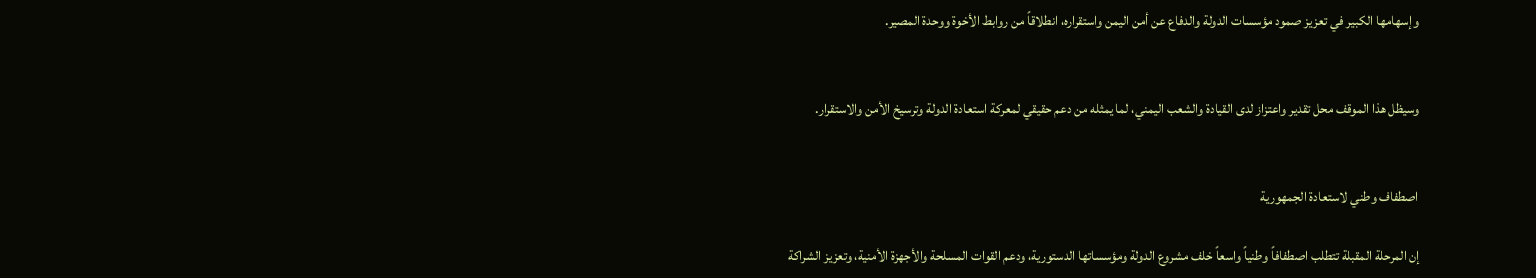وإسهامها الكبير في تعزيز صمود مؤسسات الدولة والدفاع عن أمن اليمن واستقراره، انطلاقاً من روابط الأخوة ووحدة المصير.


وسيظل هذا الموقف محل تقدير واعتزاز لدى القيادة والشعب اليمني، لما يمثله من دعم حقيقي لمعركة استعادة الدولة وترسيخ الأمن والاستقرار.


اصطفاف وطني لاستعادة الجمهورية

إن المرحلة المقبلة تتطلب اصطفافاً وطنياً واسعاً خلف مشروع الدولة ومؤسساتها الدستورية، ودعم القوات المسلحة والأجهزة الأمنية، وتعزيز الشراكة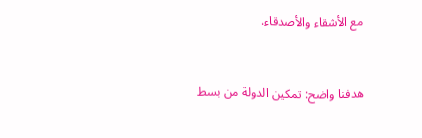مع الأشقاء والأصدقاء.


هدفنا واضح: تمكين الدولة من بسط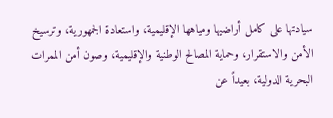سيادتها على كامل أراضيها ومياهها الإقليمية، واستعادة الجمهورية، وترسيخ الأمن والاستقرار، وحماية المصالح الوطنية والإقليمية، وصون أمن الممرات البحرية الدولية، بعيداً عن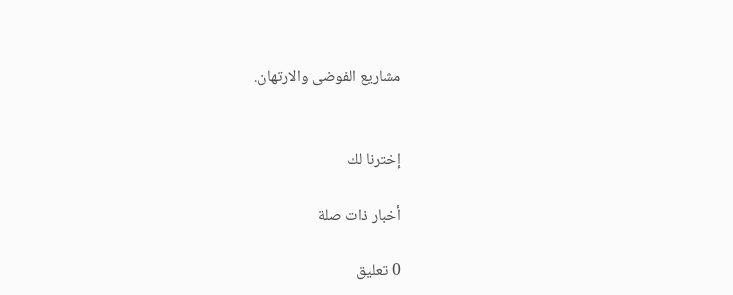مشاريع الفوضى والارتهان.


إخترنا لك

أخبار ذات صلة

0 تعليق